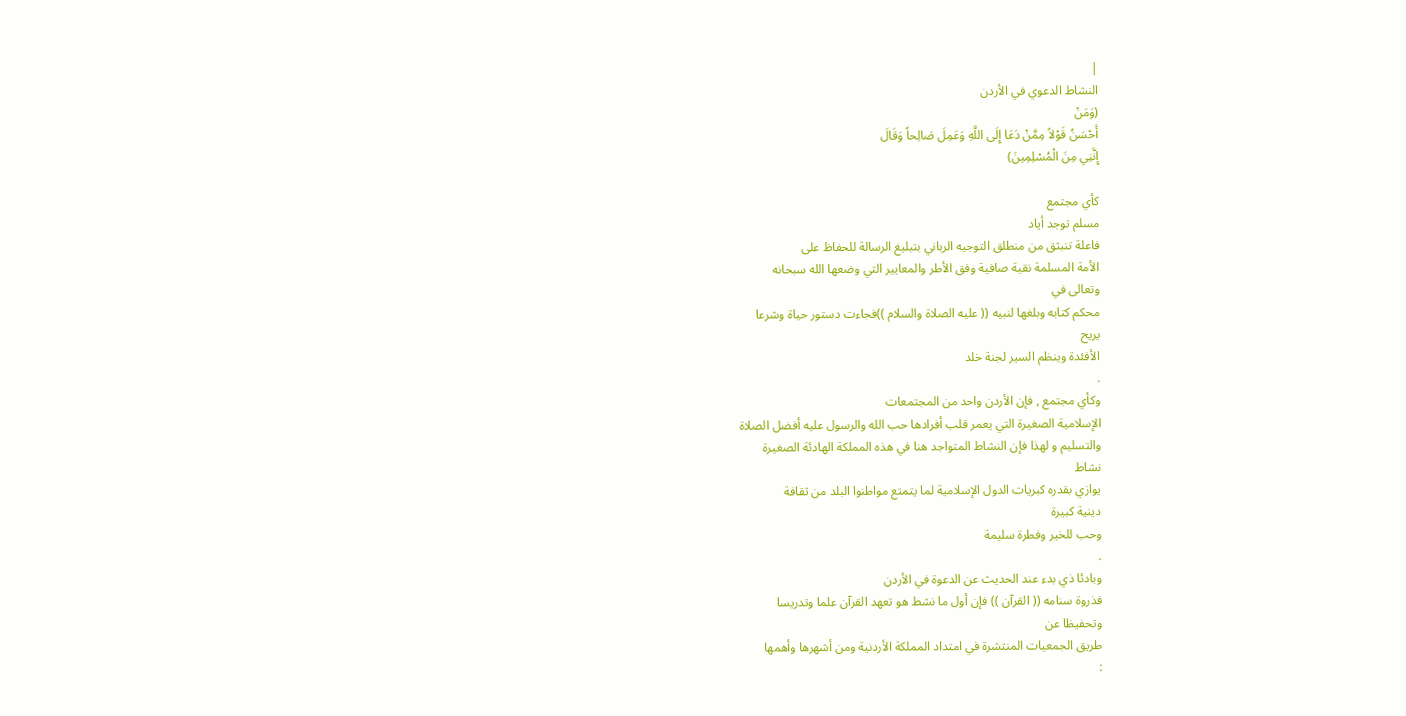|
النشاط الدعوي في الأردن
(وَمَنْ
أَحْسَنُ قَوْلاً مِمَّنْ دَعَا إِلَى اللَّهِ وَعَمِلَ صَالِحاً وَقَالَ
إِنَّنِي مِنَ الْمُسْلِمِينَ)

كأي مجتمع
مسلم توجد أياد
فاعلة تنبثق من منطلق التوجيه الرباني بتبليغ الرسالة للحفاظ على
الأمة المسلمة نقية صافية وفق الأطر والمعايير التي وضعها الله سبحانه
وتعالى في
محكم كتابه وبلغها لنبيه (( عليه الصلاة والسلام ))فجاءت دستور حياة وشرعا
يريح
الأفئدة وينظم السير لجنة خلد
.
وكأي مجتمع , فإن الأردن واحد من المجتمعات
الإسلامية الصغيرة التي يعمر قلب أفرادها حب الله والرسول عليه أفضل الصلاة
والتسليم و لهذا فإن النشاط المتواجد هنا في هذه المملكة الهادئة الصغيرة
نشاط
يوازي بقدره كبريات الدول الإسلامية لما يتمتع مواطنوا البلد من ثقافة
دينية كبيرة
وحب للخير وفطرة سليمة
.
وبادئا ذي بدء عند الحديث عن الدعوة في الأردن
فذروة سنامه (( القرآن )) فإن أول ما نشط هو تعهد القرآن علما وتدريسا
وتحفيظا عن
طريق الجمعيات المنتشرة في امتداد المملكة الأردنية ومن أشهرها وأهمها
: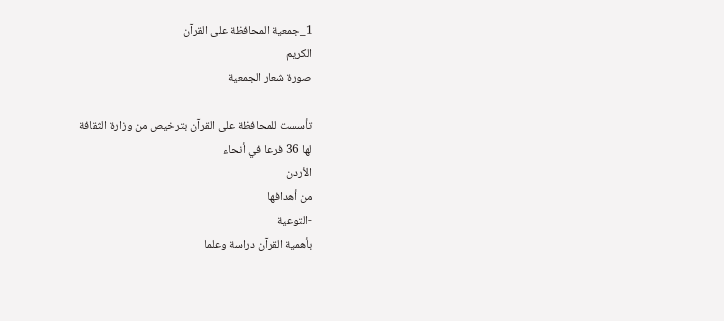1_جمعية المحافظة على القرآن
الكريم
صورة شعار الجمعية

تأسست للمحافظة على القرآن بترخيص من وزارة الثقافة
لها 36 فرعا في أنحاء
الأردن
من أهدافها
-التوعية
بأهمية القرآن دراسة وعلما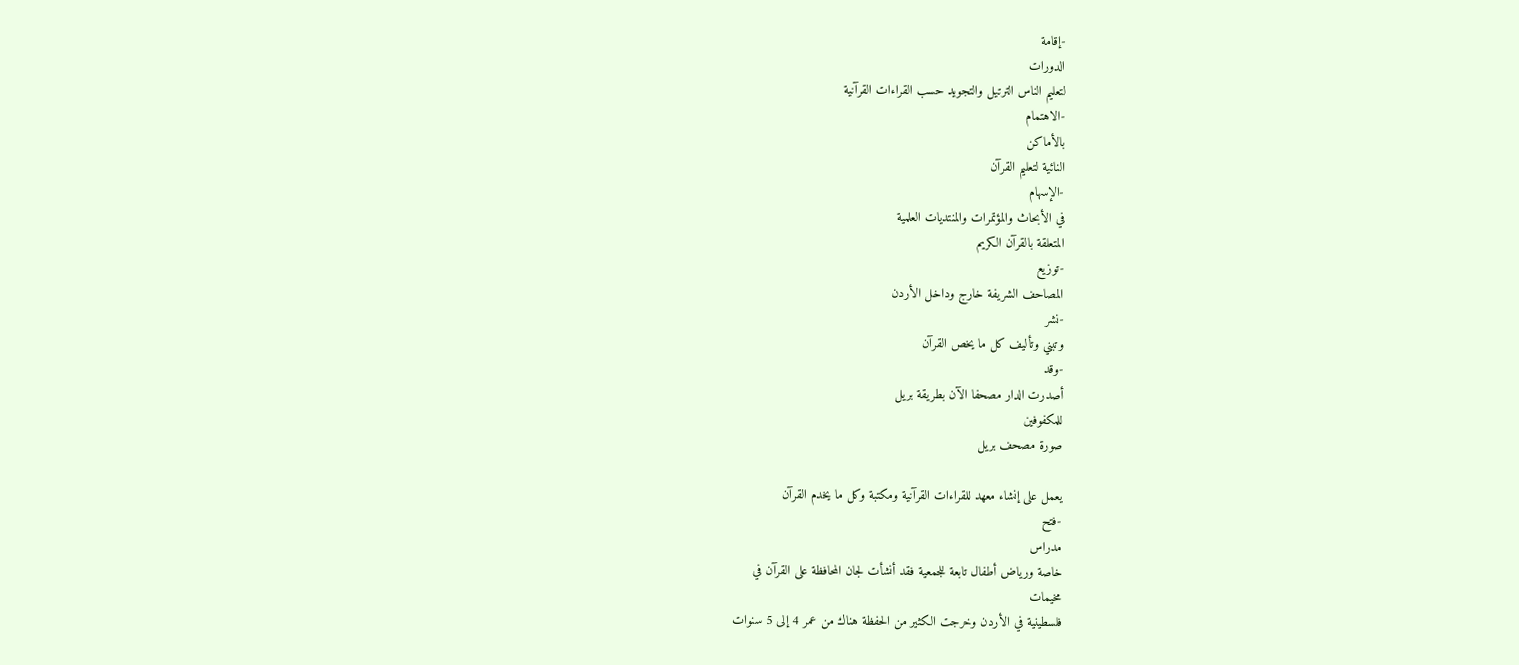-إقامة
الدورات
لتعليم الناس الترتيل والتجويد حسب القراءات القرآنية
-الاهتمام
بالأماكن
النائية لتعليم القرآن
-الإسهام
في الأبحاث والمؤتمرات والمنتديات العلمية
المتعلقة بالقرآن الكريم
-توزيع
المصاحف الشريفة خارج وداخل الأردن
-نشر
وتبني وتأليف كل ما يخص القرآن
-وقد
أصدرت الدار مصحفا الآن بطريقة بريل
للمكفوفين
صورة مصحف بريل

يعمل على إنشاء معهد للقراءات القرآنية ومكتبة وكل ما يخدم القرآن
-فتح
مدراس
خاصة ورياض أطفال تابعة للجمعية فقد أنشأت لجان المحافظة على القرآن في
مخيمات
فلسطينية في الأردن وخرجت الكثير من الحفظة هناك من عمر 4 إلى 5 سنوات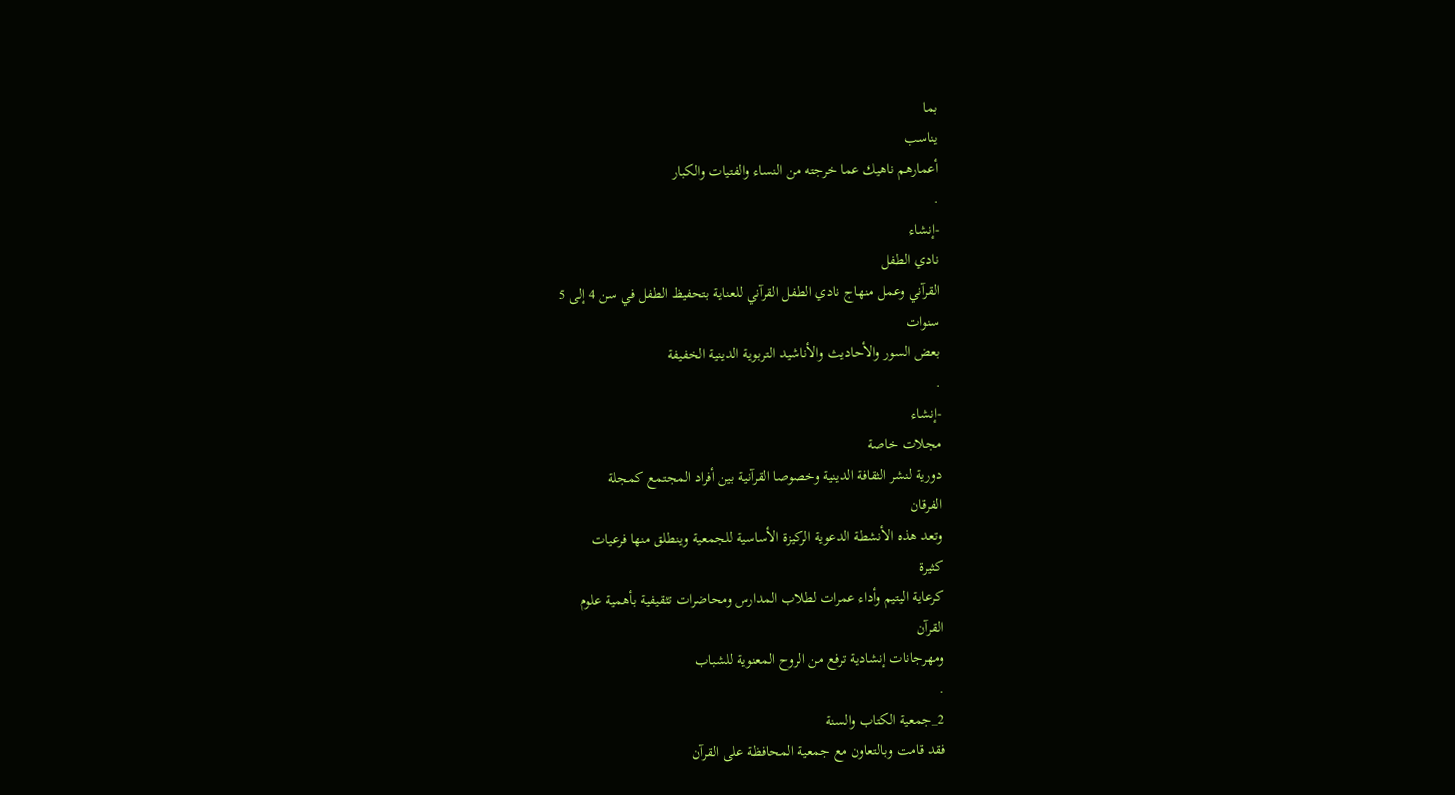بما
يناسب
أعمارهم ناهيك عما خرجته من النساء والفتيات والكبار
.
-إنشاء
نادي الطفل
القرآني وعمل منهاج نادي الطفل القرآني للعناية بتحفيظ الطفل في سن 4 إلى 5
سنوات
بعض السور والأحاديث والأناشيد التربوية الدينية الخفيفة
.
-إنشاء
مجلات خاصة
دورية لنشر الثقافة الدينية وخصوصا القرآنية بين أفراد المجتمع كمجلة
الفرقان
وتعد هذه الأنشطة الدعوية الركيزة الأساسية للجمعية وينطلق منها فرعيات
كثيرة
كرعاية اليتيم وأداء عمرات لطلاب المدارس ومحاضرات تثقيفية بأهمية علوم
القرآن
ومهرجانات إنشادية ترفع من الروح المعنوية للشباب
.
2_جمعية الكتاب والسنة
فقد قامت وبالتعاون مع جمعية المحافظة على القرآن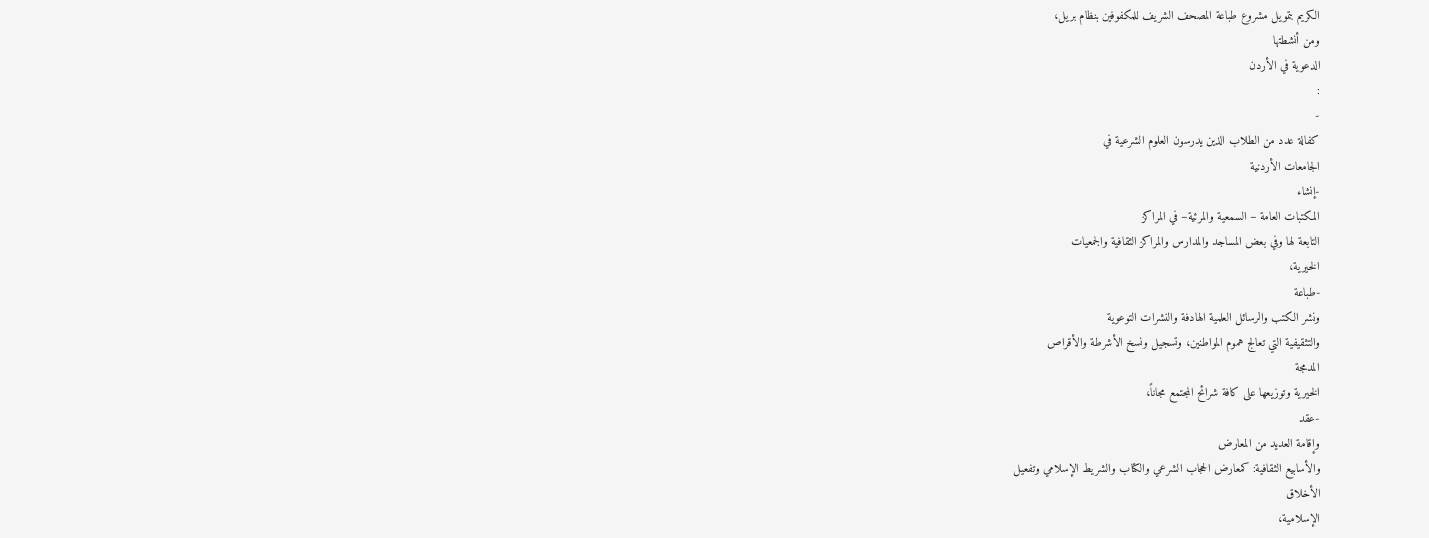الكريم بتمويل مشروع طباعة المصحف الشريف للمكفوفين بنظام بريل،
ومن أنشطتها
الدعوية في الأردن
:
-
كفالة عدد من الطلاب الذين يدرسون العلوم الشرعية في
الجامعات الأردنية
-إنشاء
المكتبات العامة – السمعية والمرئية– في المراكز
التابعة لها وفي بعض المساجد والمدارس والمراكز الثقافية والجمعيات
الخيرية،
-طباعة
ونشر الكتب والرسائل العلمية الهادفة والنشرات التوعوية
والتثقيفية التي تعالج هموم المواطنين، وتسجيل ونسخ الأشرطة والأقراص
المدمجة
الخيرية وتوزيعها على كافة شرائح المجتمع مجاناً،
-عقد
وإقامة العديد من المعارض
والأسابيع الثقافية: كمعارض الحجاب الشرعي والكتاب والشريط الإسلامي وتفعيل
الأخلاق
الإسلامية،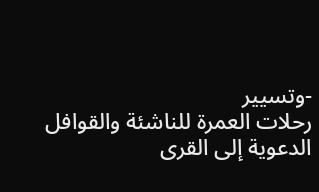-وتسيير
رحلات العمرة للناشئة والقوافل الدعوية إلى القرى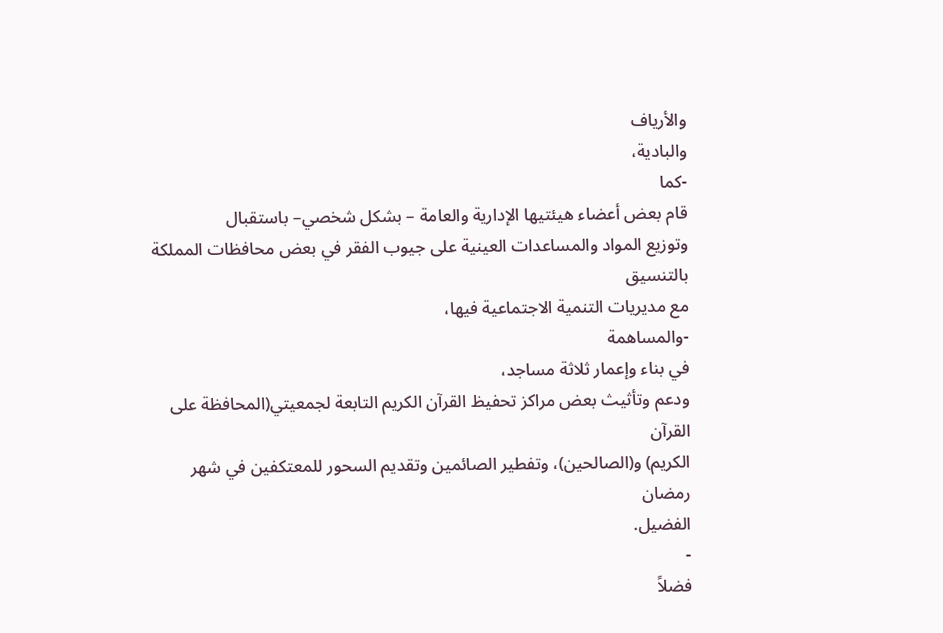والأرياف
والبادية،
-كما
قام بعض أعضاء هيئتيها الإدارية والعامة – بشكل شخصي– باستقبال
وتوزيع المواد والمساعدات العينية على جيوب الفقر في بعض محافظات المملكة
بالتنسيق
مع مديريات التنمية الاجتماعية فيها،
-والمساهمة
في بناء وإعمار ثلاثة مساجد،
ودعم وتأثيث بعض مراكز تحفيظ القرآن الكريم التابعة لجمعيتي(المحافظة على
القرآن
الكريم) و(الصالحين)، وتفطير الصائمين وتقديم السحور للمعتكفين في شهر
رمضان
الفضيل.
-
فضلاً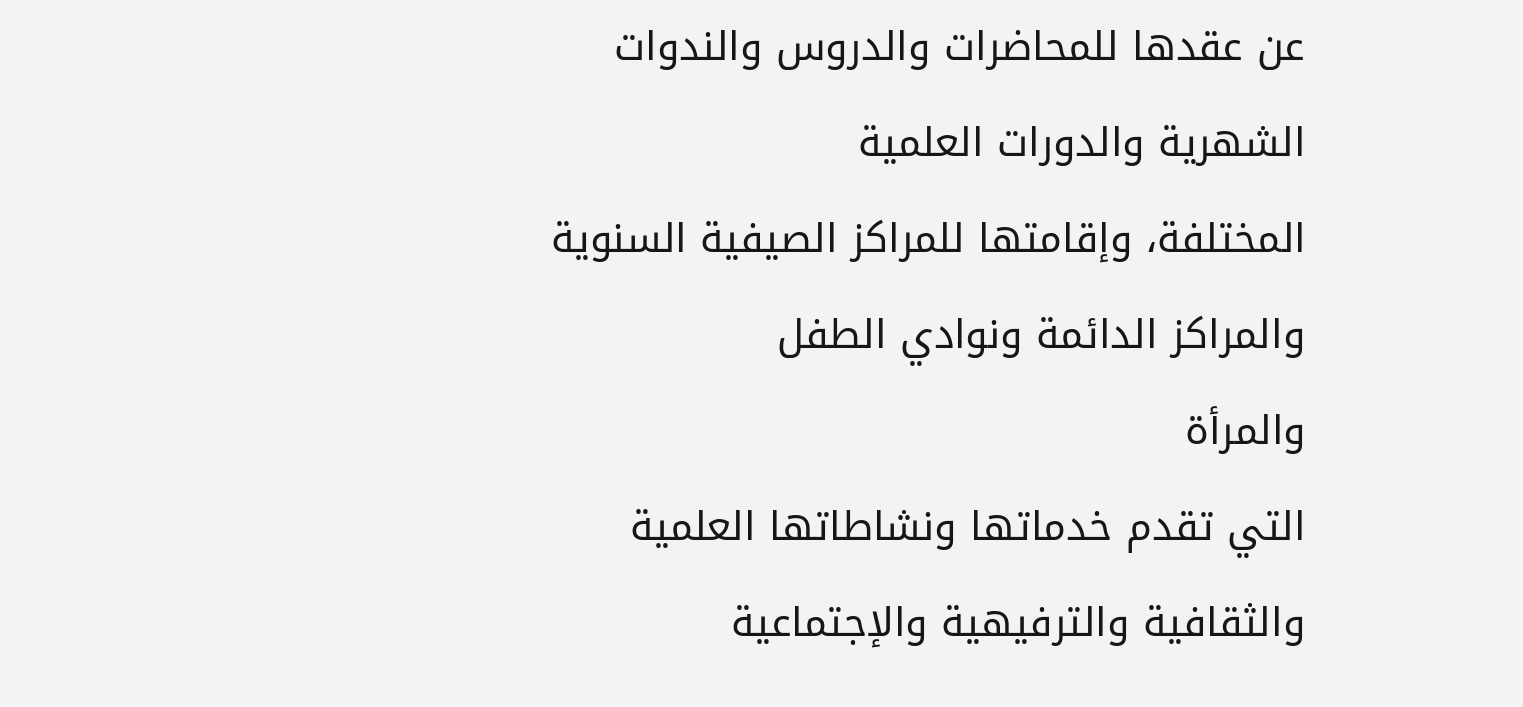عن عقدها للمحاضرات والدروس والندوات الشهرية والدورات العلمية
المختلفة، وإقامتها للمراكز الصيفية السنوية والمراكز الدائمة ونوادي الطفل
والمرأة
التي تقدم خدماتها ونشاطاتها العلمية والثقافية والترفيهية والإجتماعية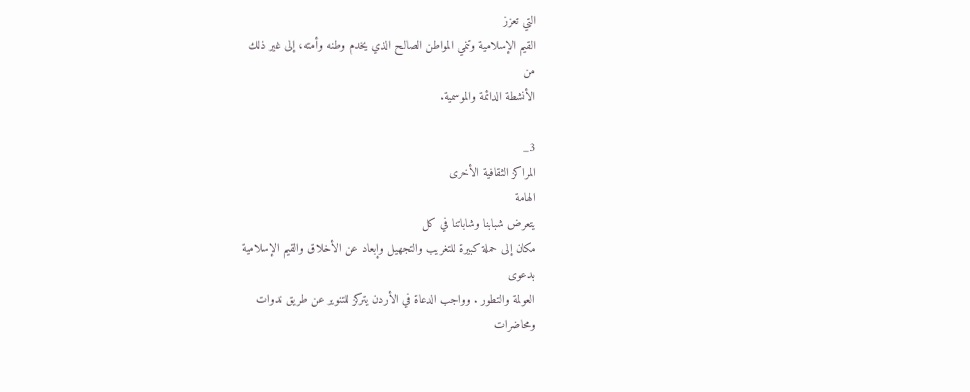التي تعزز
القيم الإسلامية وتنمي المواطن الصالـح الذي يخدم وطنه وأمته، إلى غير ذلك
من
الأنشطة الدائمة والموسمية.

3_
المراكز الثقافية الأخرى
الهامة
يتعرض شبابنا وشاباتنا في كل
مكان إلى حملة كبيرة للتغريب والتجهيل وإبعاد عن الأخلاق والقيم الإسلامية
بدعوى
العولمة والتطور . وواجب الدعاة في الأردن يتركز للتنوير عن طريق ندوات
ومحاضرات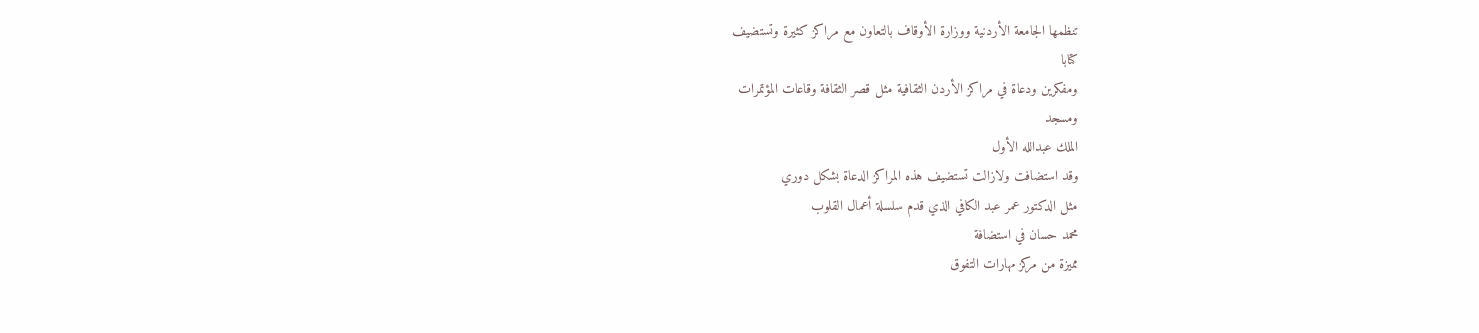تنظمها الجامعة الأردنية ووزارة الأوقاف بالتعاون مع مراكز كثيرة وتستضيف
كتابا
ومفكرين ودعاة في مراكز الأردن الثقافية مثل قصر الثقافة وقاعات المؤتمرات
ومسجد
الملك عبدالله الأول
وقد استضافت ولازالت تستضيف هذه المراكز الدعاة بشكل دوري
مثل الدكتور عمر عبد الكافي الذي قدم سلسلة أعمال القلوب
محمد حسان في استضافة
مميزة من مركز مهارات التفوق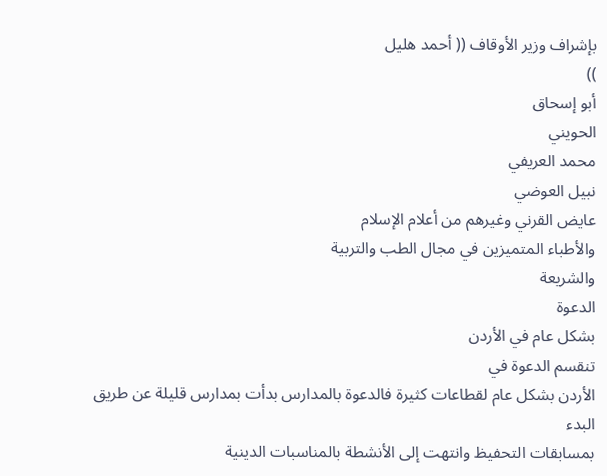بإشراف وزير الأوقاف (( أحمد هليل
))
أبو إسحاق
الحويني
محمد العريفي
نبيل العوضي
عايض القرني وغيرهم من أعلام الإسلام
والأطباء المتميزين في مجال الطب والتربية
والشريعة
الدعوة
بشكل عام في الأردن
تنقسم الدعوة في
الأردن بشكل عام لقطاعات كثيرة فالدعوة بالمدارس بدأت بمدارس قليلة عن طريق
البدء
بمسابقات التحفيظ وانتهت إلى الأنشطة بالمناسبات الدينية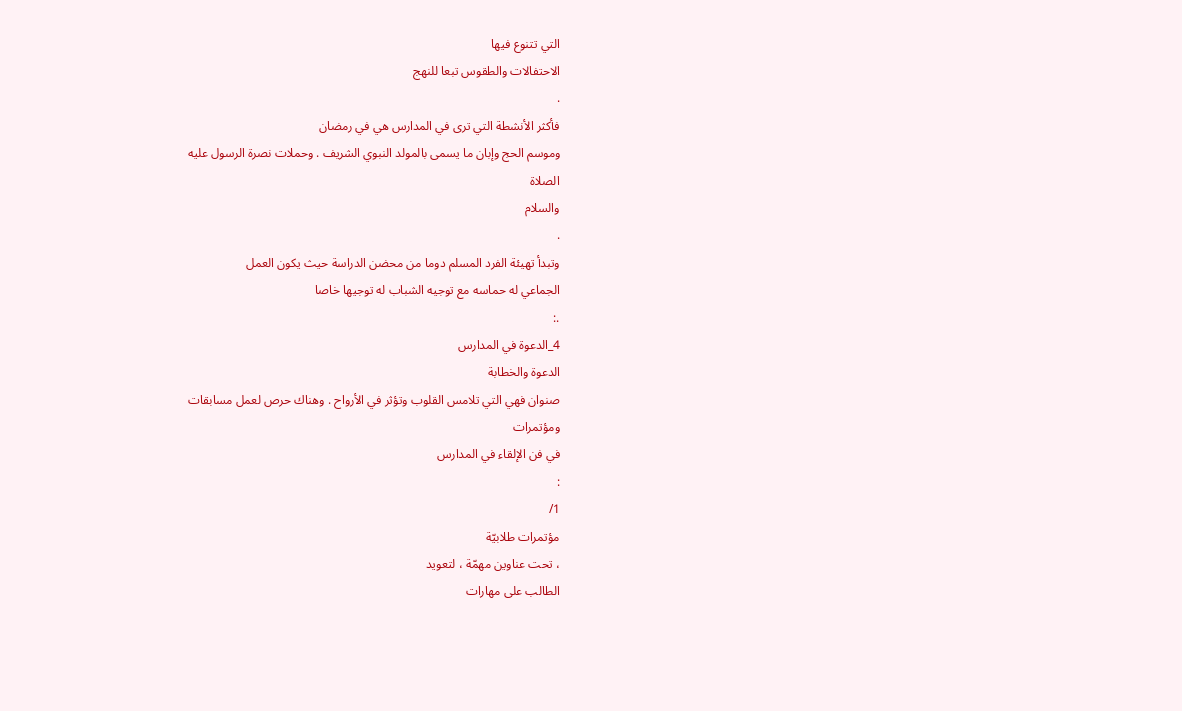التي تتنوع فيها
الاحتفالات والطقوس تبعا للنهج
.
فأكثر الأنشطة التي ترى في المدارس هي في رمضان
وموسم الحج وإبان ما يسمى بالمولد النبوي الشريف . وحملات نصرة الرسول عليه
الصلاة
والسلام
.
وتبدأ تهيئة الفرد المسلم دوما من محضن الدراسة حيث يكون العمل
الجماعي له حماسه مع توجيه الشباب له توجيها خاصا
.:
4_الدعوة في المدارس
الدعوة والخطابة
صنوان فهي التي تلامس القلوب وتؤثر في الأرواح . وهناك حرص لعمل مسابقات
ومؤتمرات
في فن الإلقاء في المدارس
:
1/
مؤتمرات طلابيّة
، تحت عناوين مهمّة ، لتعويد
الطالب على مهارات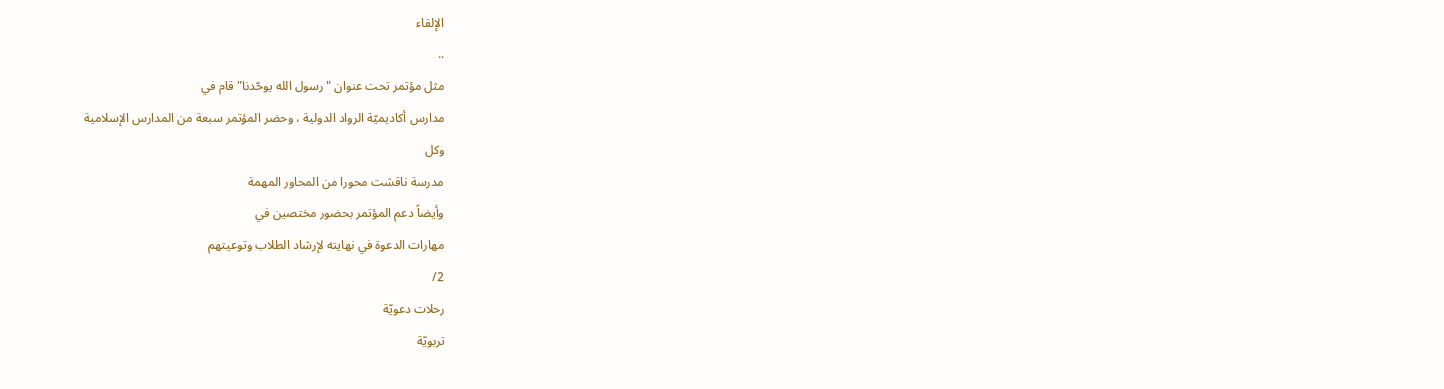الإلقاء
..
مثل مؤتمر تحت عنوان "رسول الله يوحّدنا" قام في
مدارس أكاديميّة الرواد الدولية ، وحضر المؤتمر سبعة من المدارس الإسلامية
وكل
مدرسة ناقشت محورا من المحاور المهمة
وأيضاً دعم المؤتمر بحضور مختصين في
مهارات الدعوة في نهايته لإرشاد الطلاب وتوعيتهم
2/
رحلات دعويّة
تربويّة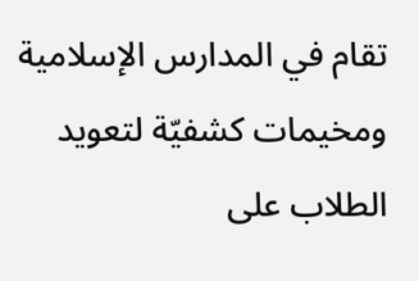تقام في المدارس الإسلامية ومخيمات كشفيّة لتعويد الطلاب على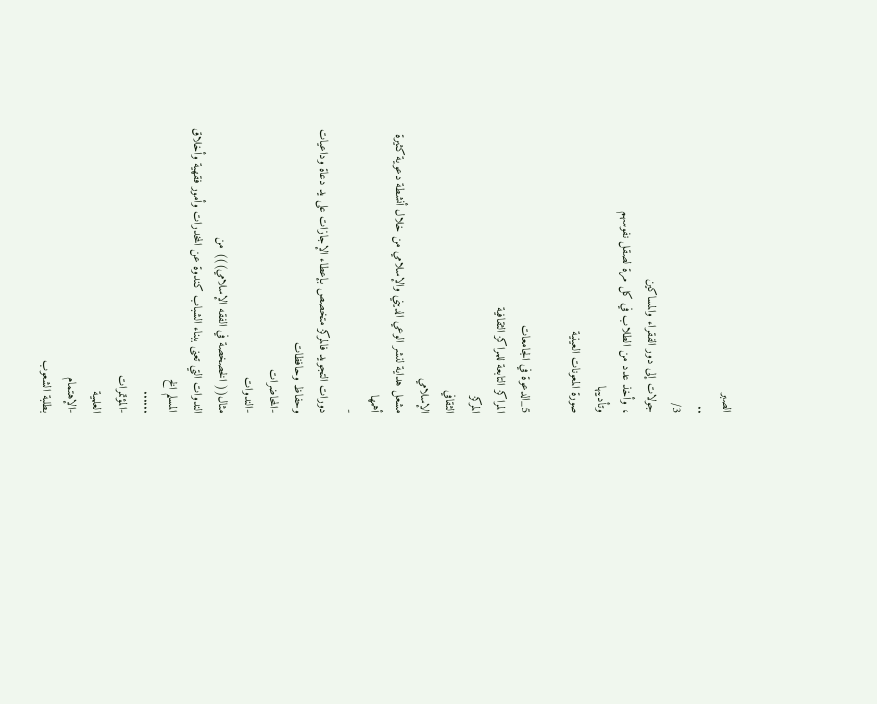الصبر
..
3/
جولات إلى دور الفقراء والمساكين
، وأخذ عدد من الطلاب في كل مرة لصقل نفوسهم
وتأديبها
صورة المعونات العينية

5_الدعوة في الجامعات
المراكز التابعة للمراكز الثقافية
المركز
الثقافي
الإسلامي
مشعل هداية لنشر الوعي الديني والإسلامي من خلال أنشطة دعوية كثيرة
أهمها
-
دورات التجويد فالمركز متخصص بإعطاء الإجازات على يد دعاة وداعيات
وحفاظ وحافظات
-المحاضرات
-الندوات
مثال(( الخصخصة في الفقه الإسلامي))) من
الندوات التي تعنى ببناء الشباب كندوة عن المخدرات وأمور فقهية وأخلاق
المسلم الخ
......
-المؤتمرات
العلمية
-الإهتمام
بطلبة الشعوب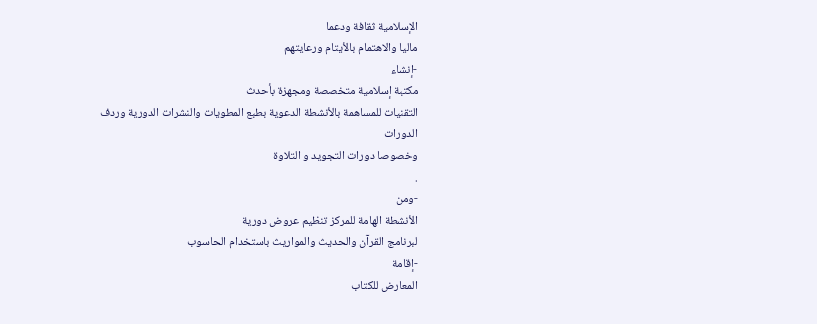الإسلامية ثقافة ودعما
ماليا والاهتمام بالأيتام ورعايتهم
-إنشاء
مكتبة إسلامية متخصصة ومجهزة بأحدث
التقنيات للمساهمة بالأنشطة الدعوية بطبع المطويات والنشرات الدورية وردف
الدورات
وخصوصا دورات التجويد و التلاوة
.
-ومن
الأنشطة الهامة للمركز تنظيم عروض دورية
لبرنامج القرآن والحديث والمواريث باستخدام الحاسوب
-إقامة
المعارض للكتاب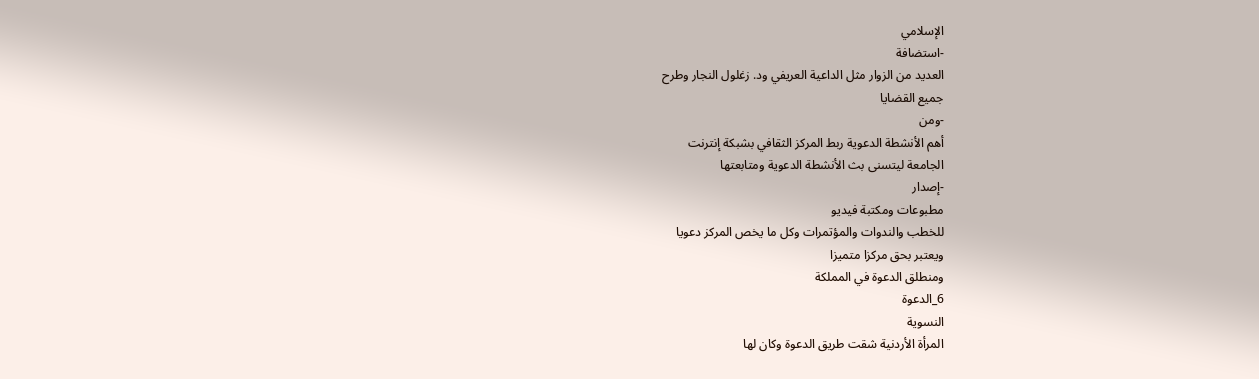الإسلامي
-استضافة
العديد من الزوار مثل الداعية العريفي ود. زغلول النجار وطرح
جميع القضايا
-ومن
أهم الأنشطة الدعوية ربط المركز الثقافي بشبكة إنترنت
الجامعة ليتسنى بث الأنشطة الدعوية ومتابعتها
-إصدار
مطبوعات ومكتبة فيديو
للخطب والندوات والمؤتمرات وكل ما يخص المركز دعويا
ويعتبر بحق مركزا متميزا
ومنطلق الدعوة في المملكة
6_الدعوة
النسوية
المرأة الأردنية شقت طريق الدعوة وكان لها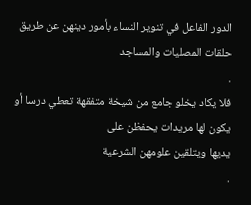الدور الفاعل في تنوير النساء بأمور دينهن عن طريق حلقات المصليات والمساجد
.
فلا يكاد يخلو جامع من شيخة متفقهة تعطي درسا أو يكون لها مريدات يحفظن على
يديها ويتلقين علومهن الشرعية
.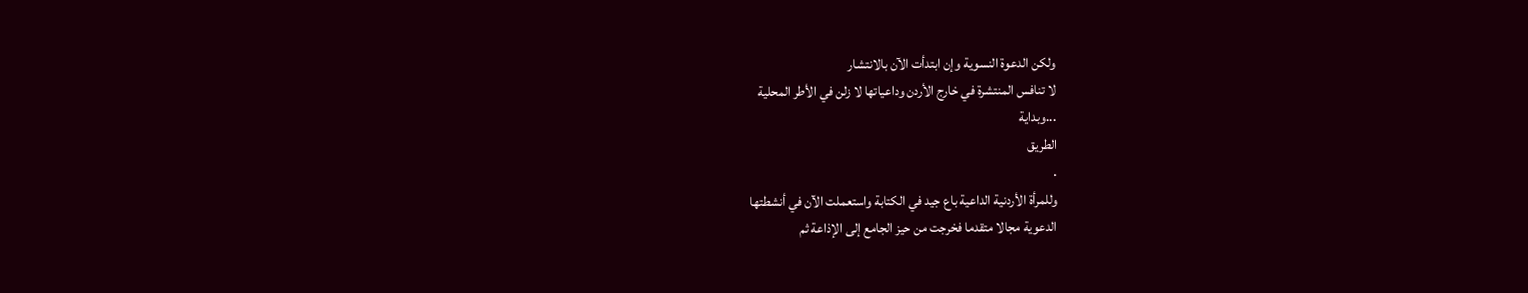ولكن الدعوة النسوية وإن ابتدأت الآن بالانتشار
لا تنافس المنتشرة في خارج الأردن وداعياتها لا زلن في الأطر المحلية
...وبداية
الطريق
.
وللمرأة الأردنية الداعية باع جيد في الكتابة واستعملت الآن في أنشطتها
الدعوية مجالا متقدما فخرجت من حيز الجامع إلى الإذاعة ثم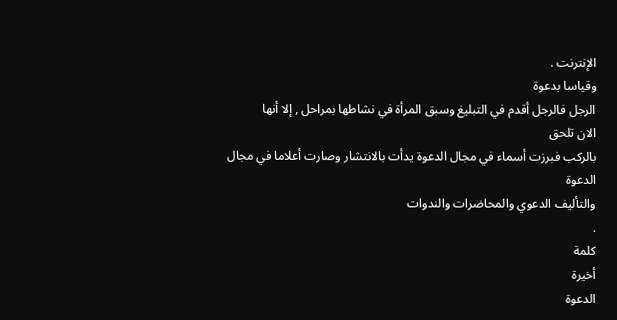الإنترنت .
وقياسا بدعوة
الرجل فالرجل أقدم في التبليغ وسبق المرأة في نشاطها بمراحل , إلا أنها
الان تلحق
بالركب فبرزت أسماء في مجال الدعوة يدأت بالانتشار وصارت أعلاما في مجال
الدعوة
والتأليف الدعوي والمحاضرات والندوات
.
كلمة
أخيرة
الدعوة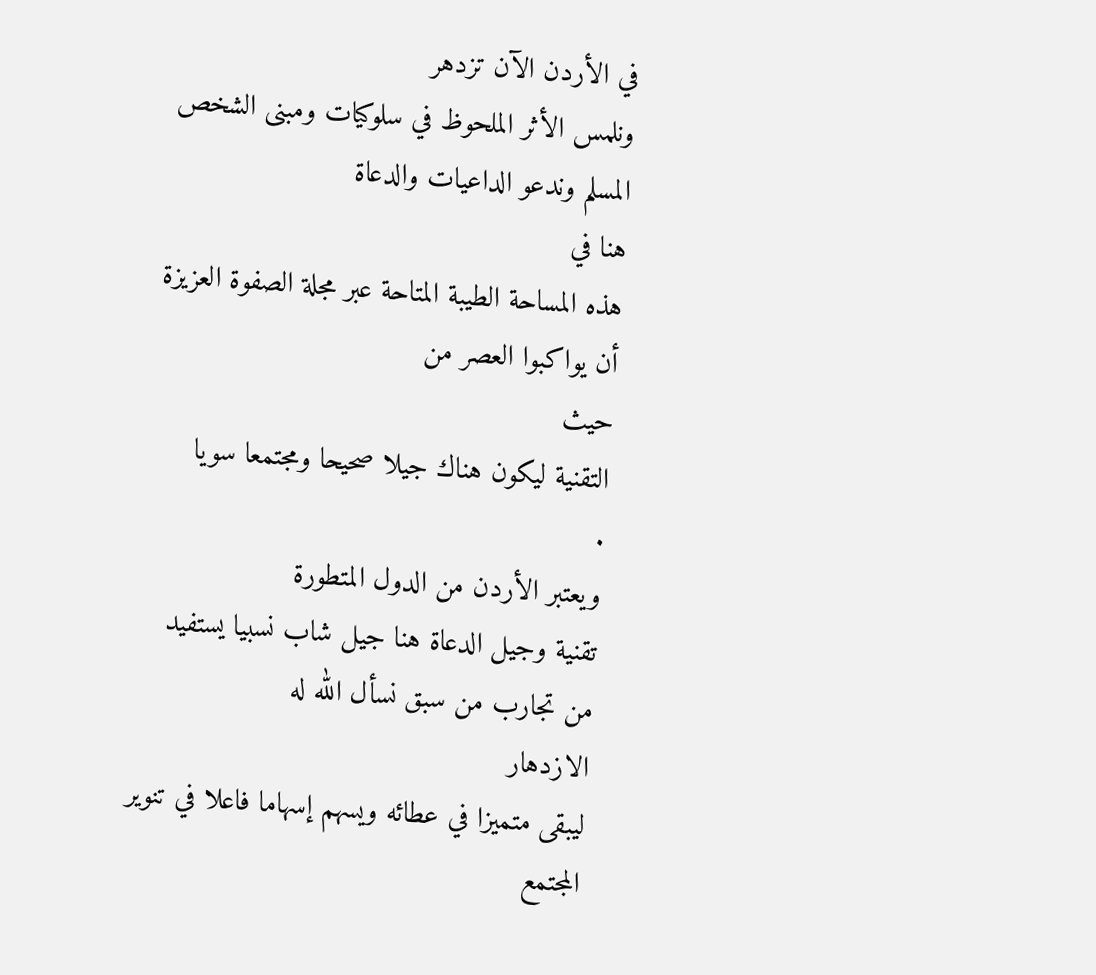في الأردن الآن تزدهر
ونلمس الأثر الملحوظ في سلوكيات ومبنى الشخص المسلم وندعو الداعيات والدعاة
هنا في
هذه المساحة الطيبة المتاحة عبر مجلة الصفوة العزيزة أن يواكبوا العصر من
حيث
التقنية ليكون هناك جيلا صحيحا ومجتمعا سويا
.
ويعتبر الأردن من الدول المتطورة
تقنية وجيل الدعاة هنا جيل شاب نسبيا يستفيد من تجارب من سبق نسأل الله له
الازدهار
ليبقى متميزا في عطائه ويسهم إسهاما فاعلا في تنوير المجتمع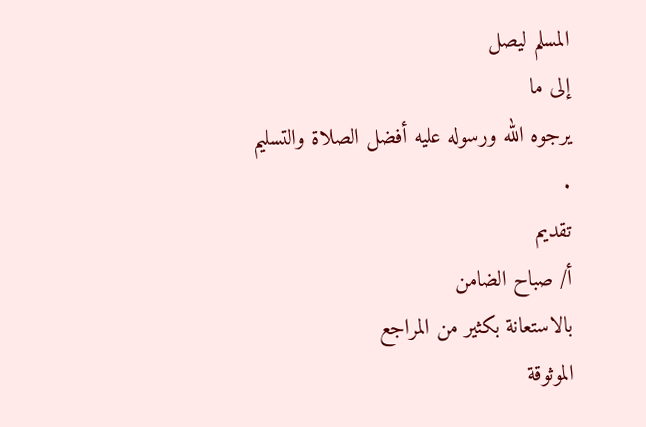المسلم ليصل
إلى ما
يرجوه الله ورسوله عليه أفضل الصلاة والتسليم
.
تقديم
أ/ صباح الضامن
بالاستعانة بكثير من المراجع
الموثوقة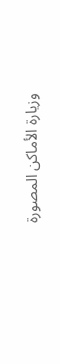وزيارة الأماكن المصورة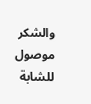والشكر موصول للشابة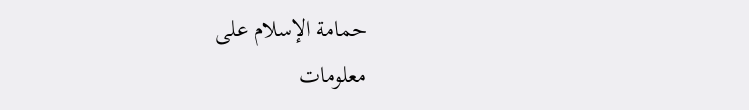حمامة الإسلام على
معلومات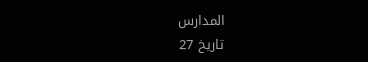المدارس
تاريخ 27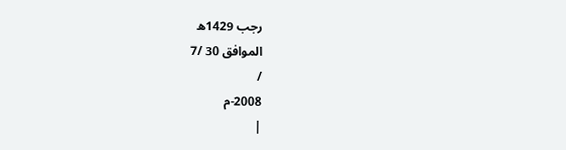رجب 1429ه
الموافق 30 /7
/
2008-م
|